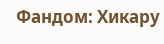Фандом: Хикару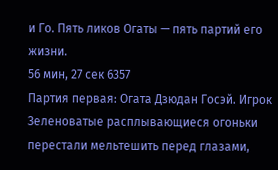и Го. Пять ликов Огаты — пять партий его жизни.
56 мин, 27 сек 6357
Партия первая: Огата Дзюдан Госэй. Игрок
Зеленоватые расплывающиеся огоньки перестали мельтешить перед глазами,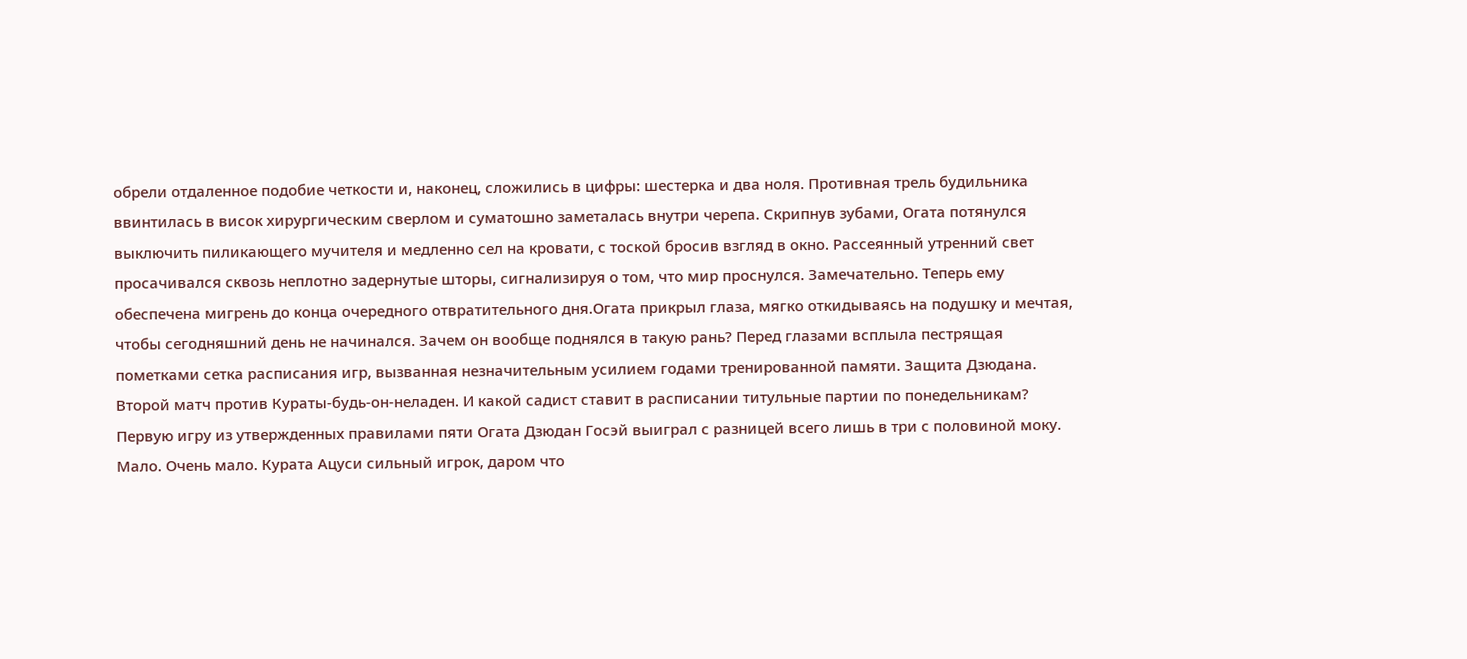обрели отдаленное подобие четкости и, наконец, сложились в цифры: шестерка и два ноля. Противная трель будильника ввинтилась в висок хирургическим сверлом и суматошно заметалась внутри черепа. Скрипнув зубами, Огата потянулся выключить пиликающего мучителя и медленно сел на кровати, с тоской бросив взгляд в окно. Рассеянный утренний свет просачивался сквозь неплотно задернутые шторы, сигнализируя о том, что мир проснулся. Замечательно. Теперь ему обеспечена мигрень до конца очередного отвратительного дня.Огата прикрыл глаза, мягко откидываясь на подушку и мечтая, чтобы сегодняшний день не начинался. Зачем он вообще поднялся в такую рань? Перед глазами всплыла пестрящая пометками сетка расписания игр, вызванная незначительным усилием годами тренированной памяти. Защита Дзюдана. Второй матч против Кураты-будь-он-неладен. И какой садист ставит в расписании титульные партии по понедельникам?
Первую игру из утвержденных правилами пяти Огата Дзюдан Госэй выиграл с разницей всего лишь в три с половиной моку. Мало. Очень мало. Курата Ацуси сильный игрок, даром что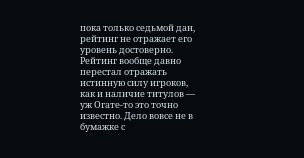пока только седьмой дан, рейтинг не отражает его уровень достоверно. Рейтинг вообще давно перестал отражать истинную силу игроков, как и наличие титулов — уж Огате-то это точно известно. Дело вовсе не в бумажке с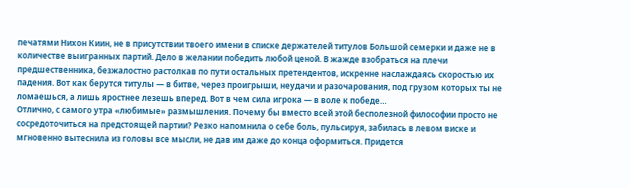печатями Нихон Киин, не в присутствии твоего имени в списке держателей титулов Большой семерки и даже не в количестве выигранных партий. Дело в желании победить любой ценой. В жажде взобраться на плечи предшественника, безжалостно растолкав по пути остальных претендентов, искренне наслаждаясь скоростью их падения. Вот как берутся титулы — в битве, через проигрыши, неудачи и разочарования, под грузом которых ты не ломаешься, а лишь яростнее лезешь вперед. Вот в чем сила игрока — в воле к победе…
Отлично, с самого утра «любимые» размышления. Почему бы вместо всей этой бесполезной философии просто не сосредоточиться на предстоящей партии? Резко напомнила о себе боль, пульсируя, забилась в левом виске и мгновенно вытеснила из головы все мысли, не дав им даже до конца оформиться. Придется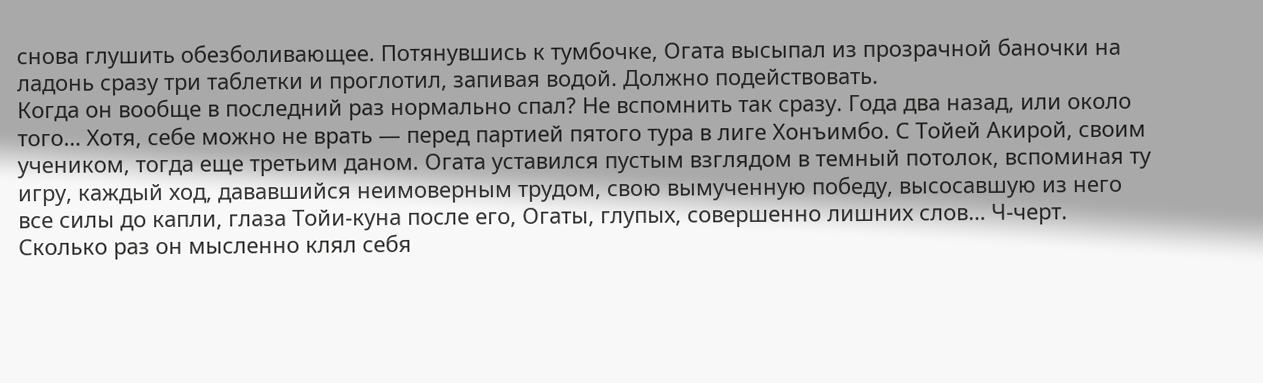снова глушить обезболивающее. Потянувшись к тумбочке, Огата высыпал из прозрачной баночки на ладонь сразу три таблетки и проглотил, запивая водой. Должно подействовать.
Когда он вообще в последний раз нормально спал? Не вспомнить так сразу. Года два назад, или около того… Хотя, себе можно не врать — перед партией пятого тура в лиге Хонъимбо. С Тойей Акирой, своим учеником, тогда еще третьим даном. Огата уставился пустым взглядом в темный потолок, вспоминая ту игру, каждый ход, дававшийся неимоверным трудом, свою вымученную победу, высосавшую из него все силы до капли, глаза Тойи-куна после его, Огаты, глупых, совершенно лишних слов… Ч-черт. Сколько раз он мысленно клял себя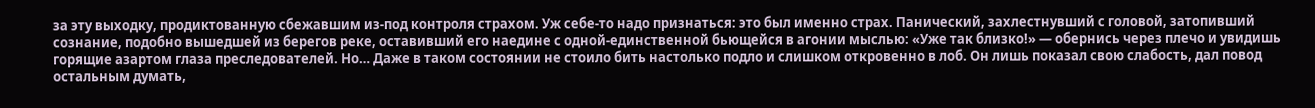за эту выходку, продиктованную сбежавшим из-под контроля страхом. Уж себе-то надо признаться: это был именно страх. Панический, захлестнувший с головой, затопивший сознание, подобно вышедшей из берегов реке, оставивший его наедине с одной-единственной бьющейся в агонии мыслью: «Уже так близко!» — обернись через плечо и увидишь горящие азартом глаза преследователей. Но… Даже в таком состоянии не стоило бить настолько подло и слишком откровенно в лоб. Он лишь показал свою слабость, дал повод остальным думать,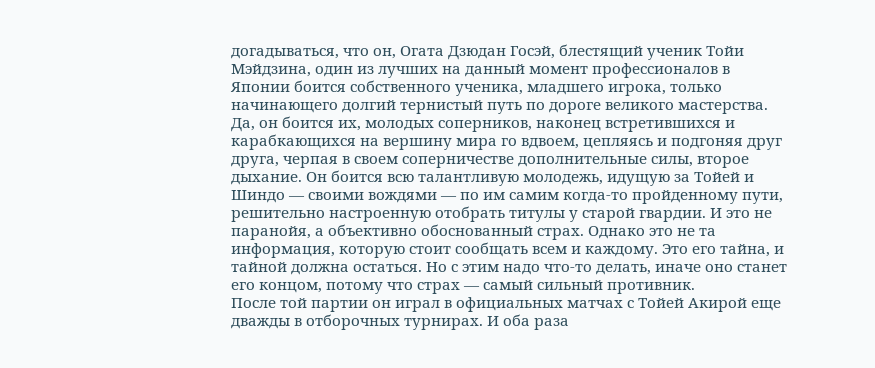догадываться, что он, Огата Дзюдан Госэй, блестящий ученик Тойи Мэйдзина, один из лучших на данный момент профессионалов в Японии боится собственного ученика, младшего игрока, только начинающего долгий тернистый путь по дороге великого мастерства.
Да, он боится их, молодых соперников, наконец встретившихся и карабкающихся на вершину мира го вдвоем, цепляясь и подгоняя друг друга, черпая в своем соперничестве дополнительные силы, второе дыхание. Он боится всю талантливую молодежь, идущую за Тойей и Шиндо — своими вождями — по им самим когда-то пройденному пути, решительно настроенную отобрать титулы у старой гвардии. И это не паранойя, а объективно обоснованный страх. Однако это не та информация, которую стоит сообщать всем и каждому. Это его тайна, и тайной должна остаться. Но с этим надо что-то делать, иначе оно станет его концом, потому что страх — самый сильный противник.
После той партии он играл в официальных матчах с Тойей Акирой еще дважды в отборочных турнирах. И оба раза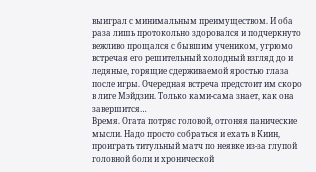выиграл с минимальным преимуществом. И оба раза лишь протокольно здоровался и подчеркнуто вежливо прощался с бывшим учеником, угрюмо встречая его решительный холодный взгляд до и ледяные, горящие сдерживаемой яростью глаза после игры. Очередная встреча предстоит им скоро в лиге Мэйдзин. Только ками-сама знает, как она завершится…
Время. Огата потряс головой, отгоняя панические мысли. Надо просто собраться и ехать в Киин, проиграть титульный матч по неявке из-за глупой головной боли и хронической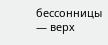бессонницы — верх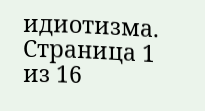идиотизма.
Страница 1 из 16